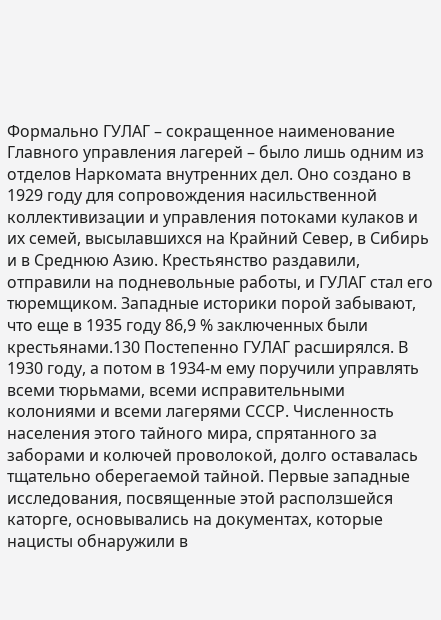Формально ГУЛАГ – сокращенное наименование Главного управления лагерей – было лишь одним из отделов Наркомата внутренних дел. Оно создано в 1929 году для сопровождения насильственной коллективизации и управления потоками кулаков и их семей, высылавшихся на Крайний Север, в Сибирь и в Среднюю Азию. Крестьянство раздавили, отправили на подневольные работы, и ГУЛАГ стал его тюремщиком. Западные историки порой забывают, что еще в 1935 году 86,9 % заключенных были крестьянами.130 Постепенно ГУЛАГ расширялся. В 1930 году, а потом в 1934-м ему поручили управлять всеми тюрьмами, всеми исправительными колониями и всеми лагерями СССР. Численность населения этого тайного мира, спрятанного за заборами и колючей проволокой, долго оставалась тщательно оберегаемой тайной. Первые западные исследования, посвященные этой расползшейся каторге, основывались на документах, которые нацисты обнаружили в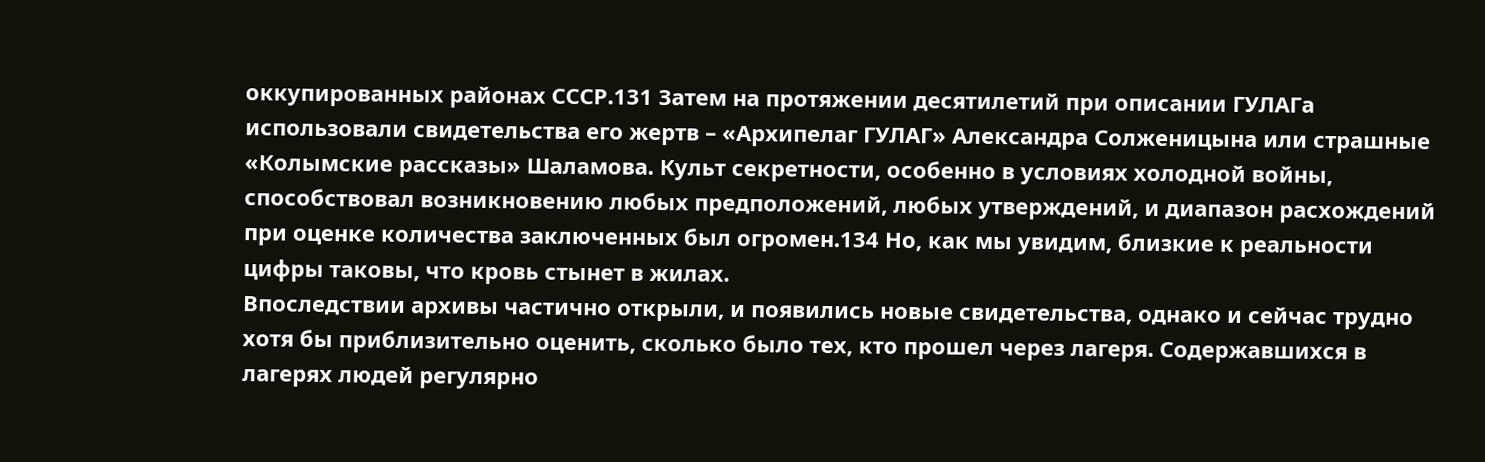оккупированных районах СССР.131 Затем на протяжении десятилетий при описании ГУЛАГа использовали свидетельства его жертв – «Архипелаг ГУЛАГ» Александра Солженицына или страшные «Колымские рассказы» Шаламова. Культ секретности, особенно в условиях холодной войны, способствовал возникновению любых предположений, любых утверждений, и диапазон расхождений при оценке количества заключенных был огромен.134 Но, как мы увидим, близкие к реальности цифры таковы, что кровь стынет в жилах.
Впоследствии архивы частично открыли, и появились новые свидетельства, однако и сейчас трудно хотя бы приблизительно оценить, сколько было тех, кто прошел через лагеря. Содержавшихся в лагерях людей регулярно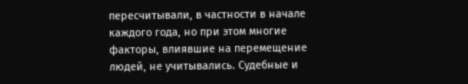пересчитывали, в частности в начале каждого года, но при этом многие факторы, влиявшие на перемещение людей, не учитывались. Судебные и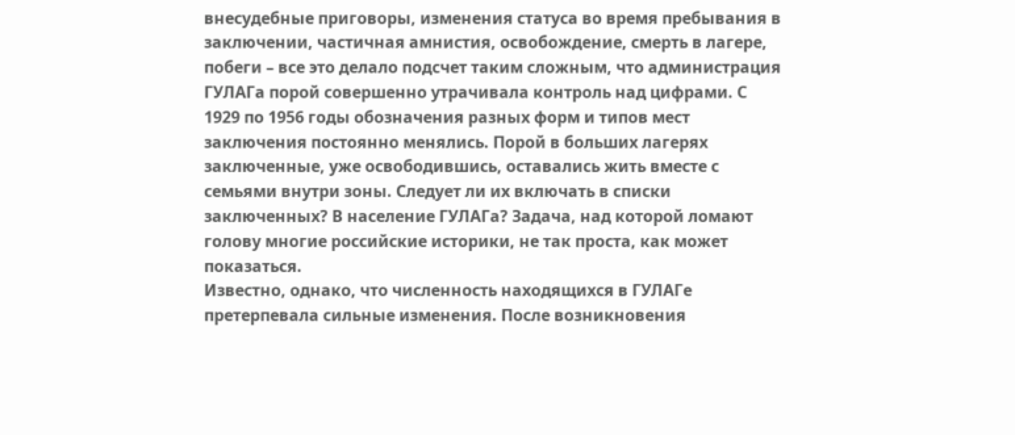внесудебные приговоры, изменения статуса во время пребывания в заключении, частичная амнистия, освобождение, смерть в лагере, побеги – все это делало подсчет таким сложным, что администрация ГУЛАГа порой совершенно утрачивала контроль над цифрами. С 1929 по 1956 годы обозначения разных форм и типов мест заключения постоянно менялись. Порой в больших лагерях заключенные, уже освободившись, оставались жить вместе с семьями внутри зоны. Следует ли их включать в списки заключенных? В население ГУЛАГа? Задача, над которой ломают голову многие российские историки, не так проста, как может показаться.
Известно, однако, что численность находящихся в ГУЛАГе претерпевала сильные изменения. После возникновения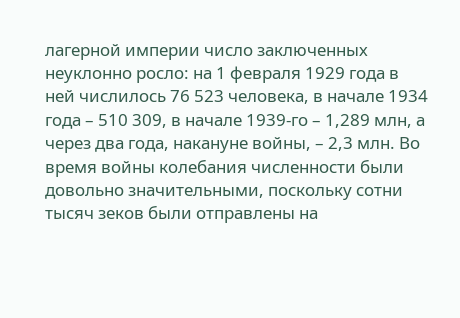лагерной империи число заключенных неуклонно росло: на 1 февраля 1929 года в ней числилось 76 523 человека, в начале 1934 года – 510 309, в начале 1939-го – 1,289 млн, а через два года, накануне войны, – 2,3 млн. Во время войны колебания численности были довольно значительными, поскольку сотни тысяч зеков были отправлены на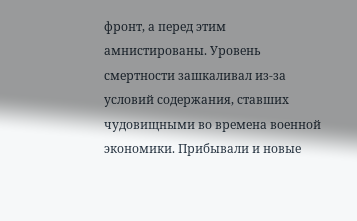фронт, а перед этим амнистированы. Уровень смертности зашкаливал из-за условий содержания, ставших чудовищными во времена военной экономики. Прибывали и новые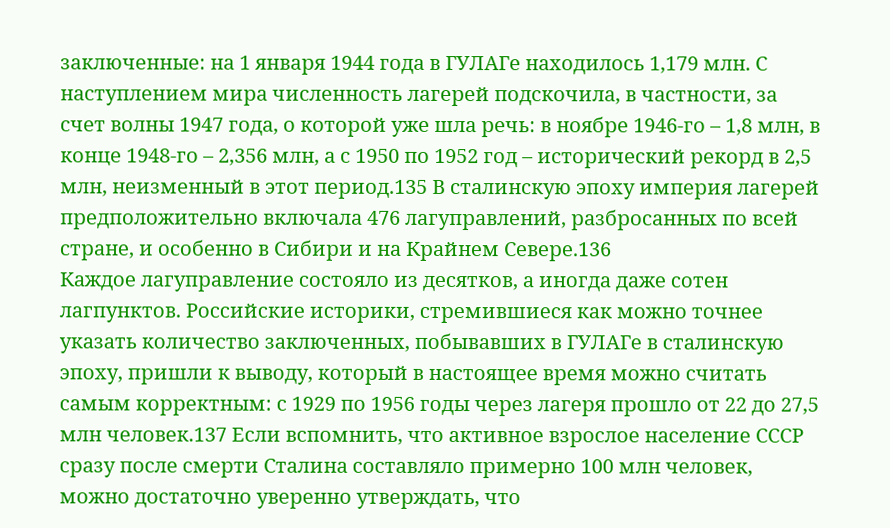заключенные: на 1 января 1944 года в ГУЛАГе находилось 1,179 млн. С наступлением мира численность лагерей подскочила, в частности, за счет волны 1947 года, о которой уже шла речь: в ноябре 1946-го – 1,8 млн, в конце 1948-го – 2,356 млн, а с 1950 по 1952 год – исторический рекорд в 2,5 млн, неизменный в этот период.135 В сталинскую эпоху империя лагерей предположительно включала 476 лагуправлений, разбросанных по всей стране, и особенно в Сибири и на Крайнем Севере.136
Каждое лагуправление состояло из десятков, а иногда даже сотен лагпунктов. Российские историки, стремившиеся как можно точнее указать количество заключенных, побывавших в ГУЛАГе в сталинскую эпоху, пришли к выводу, который в настоящее время можно считать самым корректным: с 1929 по 1956 годы через лагеря прошло от 22 до 27,5 млн человек.137 Если вспомнить, что активное взрослое население СССР сразу после смерти Сталина составляло примерно 100 млн человек, можно достаточно уверенно утверждать, что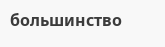большинство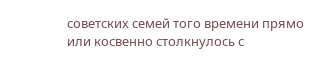советских семей того времени прямо или косвенно столкнулось с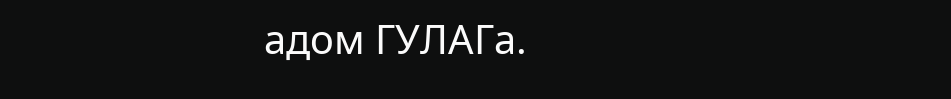адом ГУЛАГа.